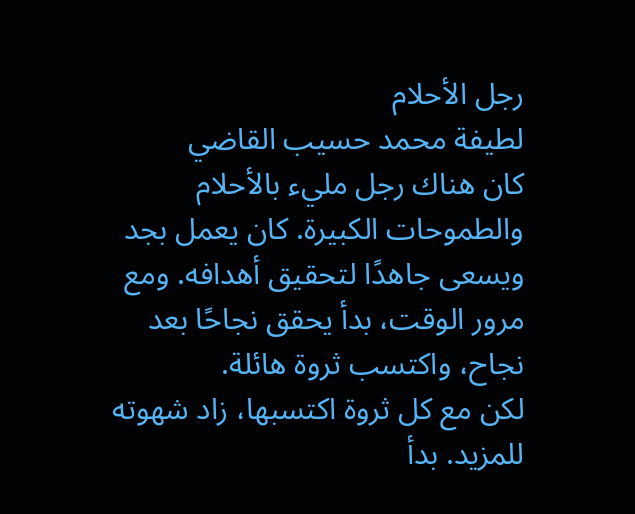رجل الأحلام
لطيفة محمد حسيب القاضي
كان هناك رجل مليء بالأحلام والطموحات الكبيرة. كان يعمل بجد ويسعى جاهدًا لتحقيق أهدافه. ومع مرور الوقت، بدأ يحقق نجاحًا بعد نجاح، واكتسب ثروة هائلة.
لكن مع كل ثروة اكتسبها، زاد شهوته للمزيد. بدأ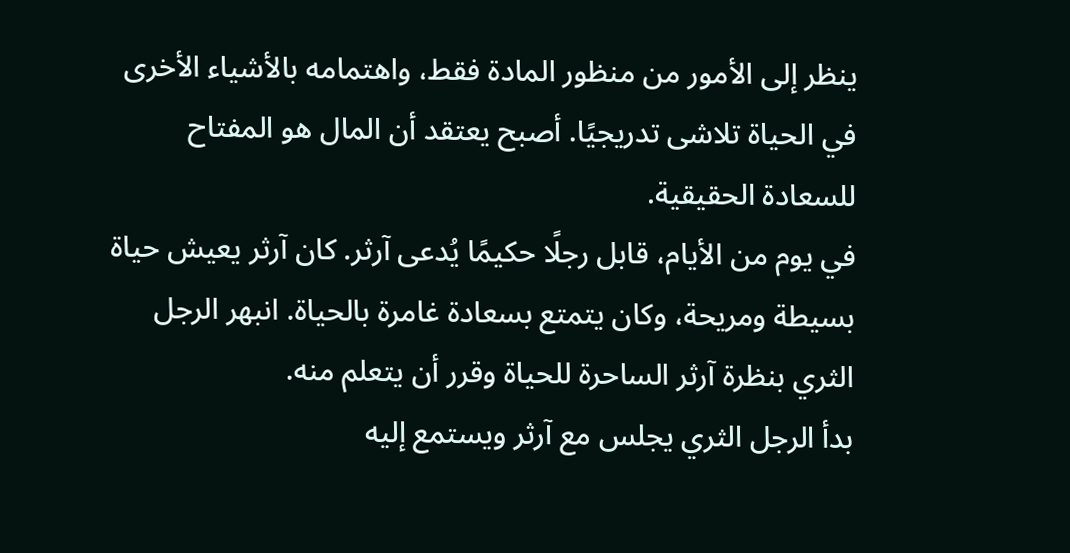ينظر إلى الأمور من منظور المادة فقط، واهتمامه بالأشياء الأخرى في الحياة تلاشى تدريجيًا. أصبح يعتقد أن المال هو المفتاح للسعادة الحقيقية.
في يوم من الأيام، قابل رجلًا حكيمًا يُدعى آرثر. كان آرثر يعيش حياة بسيطة ومريحة، وكان يتمتع بسعادة غامرة بالحياة. انبهر الرجل الثري بنظرة آرثر الساحرة للحياة وقرر أن يتعلم منه.
بدأ الرجل الثري يجلس مع آرثر ويستمع إليه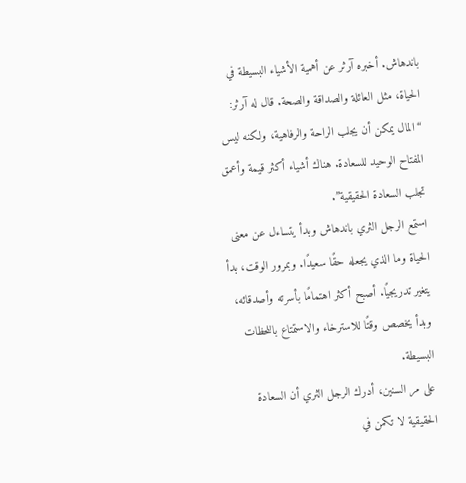باندهاش. أخبره آرثر عن أهمية الأشياء البسيطة في الحياة، مثل العائلة والصداقة والصحة. قال له آرثر: “المال يمكن أن يجلب الراحة والرفاهية، ولكنه ليس المفتاح الوحيد للسعادة. هناك أشياء أكثر قيمة وأعمق تجلب السعادة الحقيقية”.
استمع الرجل الثري باندهاش وبدأ يتساءل عن معنى الحياة وما الذي يجعله حقًا سعيدًا. وبمرور الوقت، بدأ يتغير تدريجيًا. أصبح أكثر اهتمامًا بأسرته وأصدقائه، وبدأ يخصص وقتًا للاسترخاء والاستمتاع باللحظات البسيطة.
على مر السنين، أدرك الرجل الثري أن السعادة الحقيقية لا تكمن في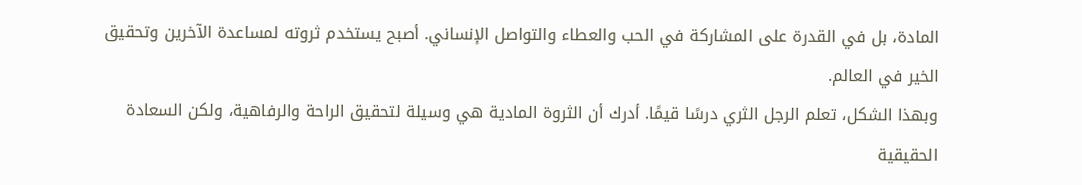المادة، بل في القدرة على المشاركة في الحب والعطاء والتواصل الإنساني. أصبح يستخدم ثروته لمساعدة الآخرين وتحقيق الخير في العالم.
وبهذا الشكل، تعلم الرجل الثري درسًا قيمًا. أدرك أن الثروة المادية هي وسيلة لتحقيق الراحة والرفاهية، ولكن السعادة الحقيقية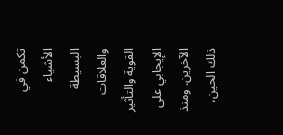تكمن في الأشياء البسيطة والعلاقات القوية والتأثير الإيجابي على الآخرين. ومنذ ذلك الحين،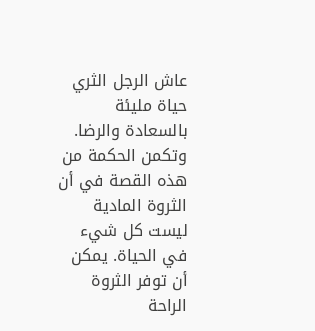عاش الرجل الثري حياة مليئة بالسعادة والرضا.
وتكمن الحكمة من هذه القصة في أن الثروة المادية ليست كل شيء في الحياة. يمكن أن توفر الثروة الراحة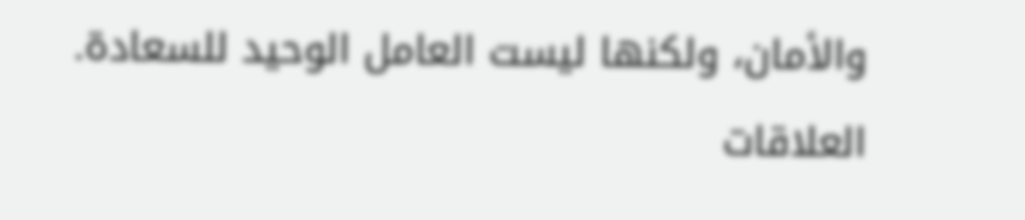والأمان، ولكنها ليست العامل الوحيد للسعادة. العلاقات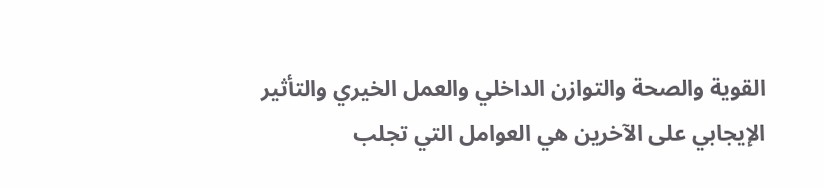القوية والصحة والتوازن الداخلي والعمل الخيري والتأثير الإيجابي على الآخرين هي العوامل التي تجلب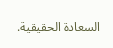السعادة الحقيقية.